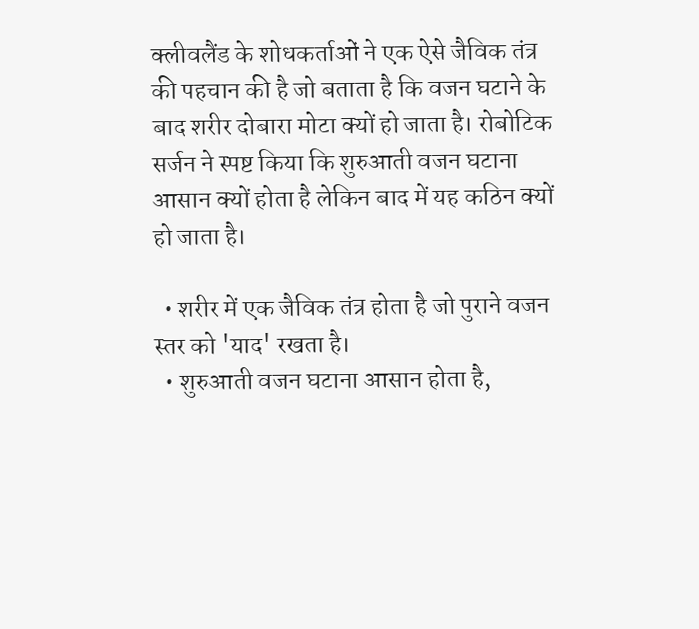क्लीवलैंड के शोधकर्ताओं ने एक ऐसे जैविक तंत्र की पहचान की है जो बताता है कि वजन घटाने के बाद शरीर दोबारा मोटा क्यों हो जाता है। रोबोटिक सर्जन ने स्पष्ट किया कि शुरुआती वजन घटाना आसान क्यों होता है लेकिन बाद में यह कठिन क्यों हो जाता है।

  • शरीर में एक जैविक तंत्र होता है जो पुराने वजन स्तर को 'याद' रखता है।
  • शुरुआती वजन घटाना आसान होता है,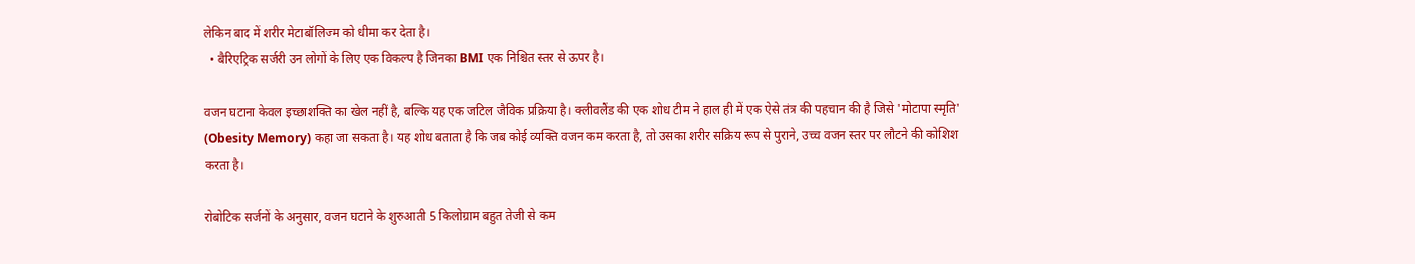लेकिन बाद में शरीर मेटाबॉलिज्म को धीमा कर देता है।
  • बैरिएट्रिक सर्जरी उन लोगों के लिए एक विकल्प है जिनका BMI एक निश्चित स्तर से ऊपर है।

वजन घटाना केवल इच्छाशक्ति का खेल नहीं है, बल्कि यह एक जटिल जैविक प्रक्रिया है। क्लीवलैंड की एक शोध टीम ने हाल ही में एक ऐसे तंत्र की पहचान की है जिसे 'मोटापा स्मृति' (Obesity Memory) कहा जा सकता है। यह शोध बताता है कि जब कोई व्यक्ति वजन कम करता है, तो उसका शरीर सक्रिय रूप से पुराने, उच्च वजन स्तर पर लौटने की कोशिश करता है।

रोबोटिक सर्जनों के अनुसार, वजन घटाने के शुरुआती 5 किलोग्राम बहुत तेजी से कम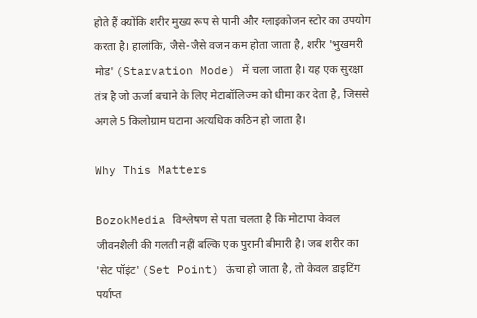होते हैं क्योंकि शरीर मुख्य रूप से पानी और ग्लाइकोजन स्टोर का उपयोग करता है। हालांकि, जैसे-जैसे वजन कम होता जाता है, शरीर 'भुखमरी मोड' (Starvation Mode) में चला जाता है। यह एक सुरक्षा तंत्र है जो ऊर्जा बचाने के लिए मेटाबॉलिज्म को धीमा कर देता है, जिससे अगले 5 किलोग्राम घटाना अत्यधिक कठिन हो जाता है।

Why This Matters

BozokMedia विश्लेषण से पता चलता है कि मोटापा केवल जीवनशैली की गलती नहीं बल्कि एक पुरानी बीमारी है। जब शरीर का 'सेट पॉइंट' (Set Point) ऊंचा हो जाता है, तो केवल डाइटिंग पर्याप्त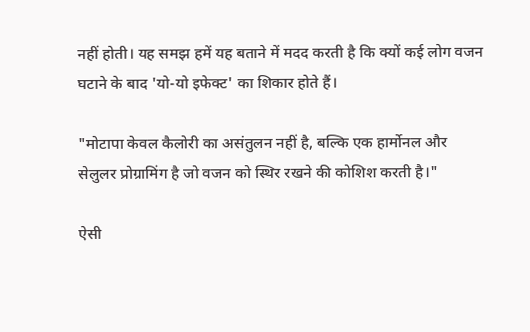नहीं होती। यह समझ हमें यह बताने में मदद करती है कि क्यों कई लोग वजन घटाने के बाद 'यो-यो इफेक्ट' का शिकार होते हैं।

"मोटापा केवल कैलोरी का असंतुलन नहीं है, बल्कि एक हार्मोनल और सेलुलर प्रोग्रामिंग है जो वजन को स्थिर रखने की कोशिश करती है।"

ऐसी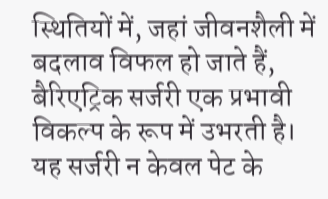स्थितियों में, जहां जीवनशैली में बदलाव विफल हो जाते हैं, बैरिएट्रिक सर्जरी एक प्रभावी विकल्प के रूप में उभरती है। यह सर्जरी न केवल पेट के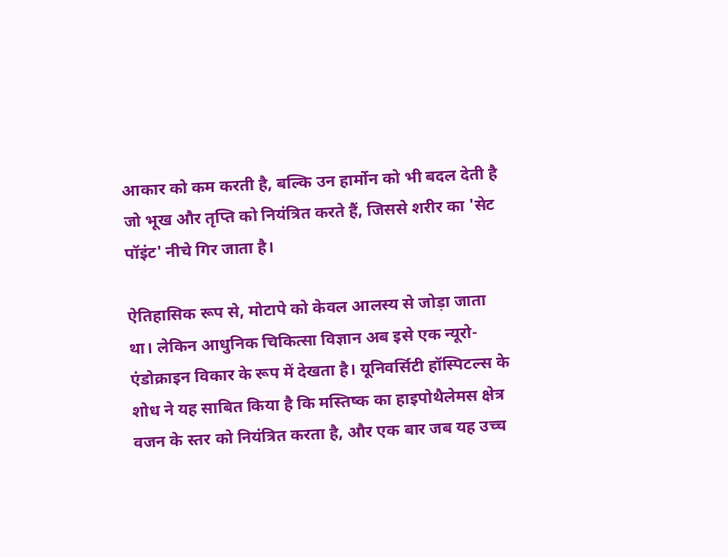आकार को कम करती है, बल्कि उन हार्मोन को भी बदल देती है जो भूख और तृप्ति को नियंत्रित करते हैं, जिससे शरीर का 'सेट पॉइंट' नीचे गिर जाता है।

ऐतिहासिक रूप से, मोटापे को केवल आलस्य से जोड़ा जाता था। लेकिन आधुनिक चिकित्सा विज्ञान अब इसे एक न्यूरो-एंडोक्राइन विकार के रूप में देखता है। यूनिवर्सिटी हॉस्पिटल्स के शोध ने यह साबित किया है कि मस्तिष्क का हाइपोथैलेमस क्षेत्र वजन के स्तर को नियंत्रित करता है, और एक बार जब यह उच्च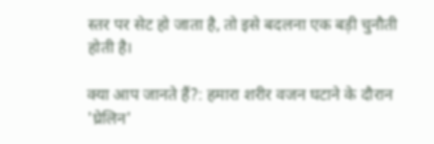स्तर पर सेट हो जाता है, तो इसे बदलना एक बड़ी चुनौती होती है।

क्या आप जानते हैं?: हमारा शरीर वजन घटाने के दौरान 'घ्रेलिन'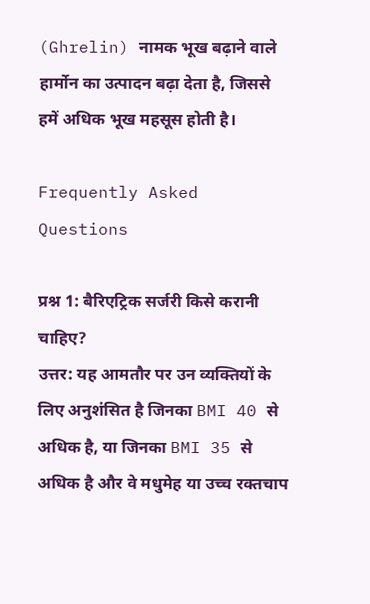(Ghrelin) नामक भूख बढ़ाने वाले हार्मोन का उत्पादन बढ़ा देता है, जिससे हमें अधिक भूख महसूस होती है।

Frequently Asked Questions

प्रश्न 1: बैरिएट्रिक सर्जरी किसे करानी चाहिए?
उत्तर: यह आमतौर पर उन व्यक्तियों के लिए अनुशंसित है जिनका BMI 40 से अधिक है, या जिनका BMI 35 से अधिक है और वे मधुमेह या उच्च रक्तचाप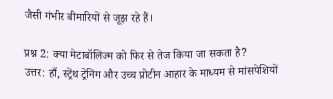जैसी गंभीर बीमारियों से जूझ रहे हैं।

प्रश्न 2: क्या मेटाबॉलिज्म को फिर से तेज किया जा सकता है?
उत्तर: हाँ, स्ट्रेंथ ट्रेनिंग और उच्च प्रोटीन आहार के माध्यम से मांसपेशियों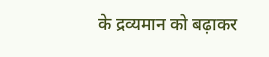के द्रव्यमान को बढ़ाकर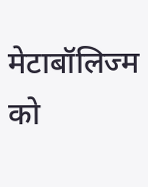मेटाबॉलिज्म को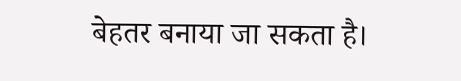बेहतर बनाया जा सकता है।